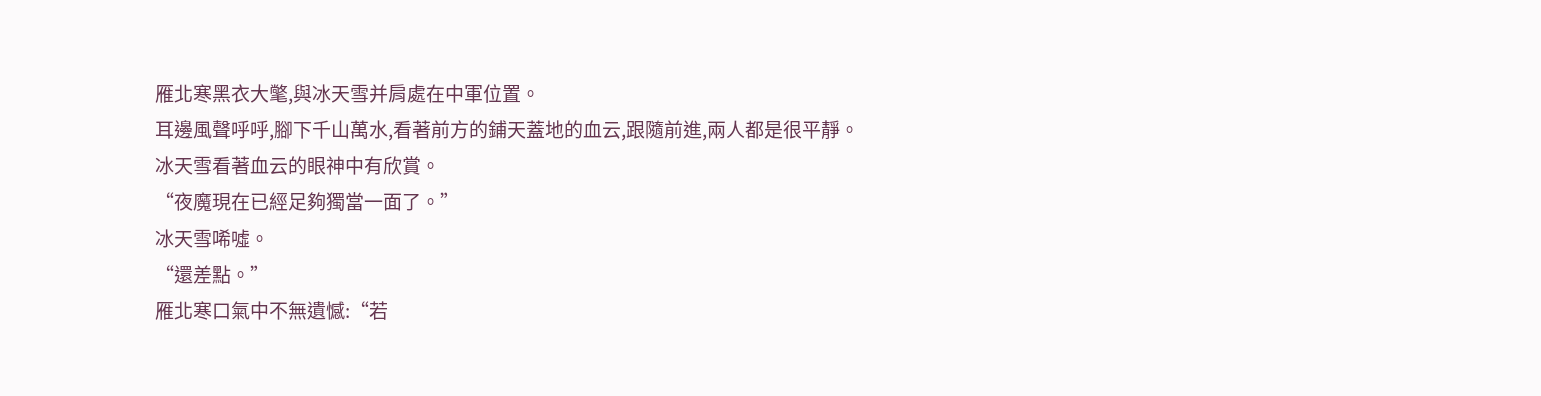雁北寒黑衣大氅,與冰天雪并肩處在中軍位置。
耳邊風聲呼呼,腳下千山萬水,看著前方的鋪天蓋地的血云,跟隨前進,兩人都是很平靜。
冰天雪看著血云的眼神中有欣賞。
“夜魔現在已經足夠獨當一面了。”
冰天雪唏噓。
“還差點。”
雁北寒口氣中不無遺憾:“若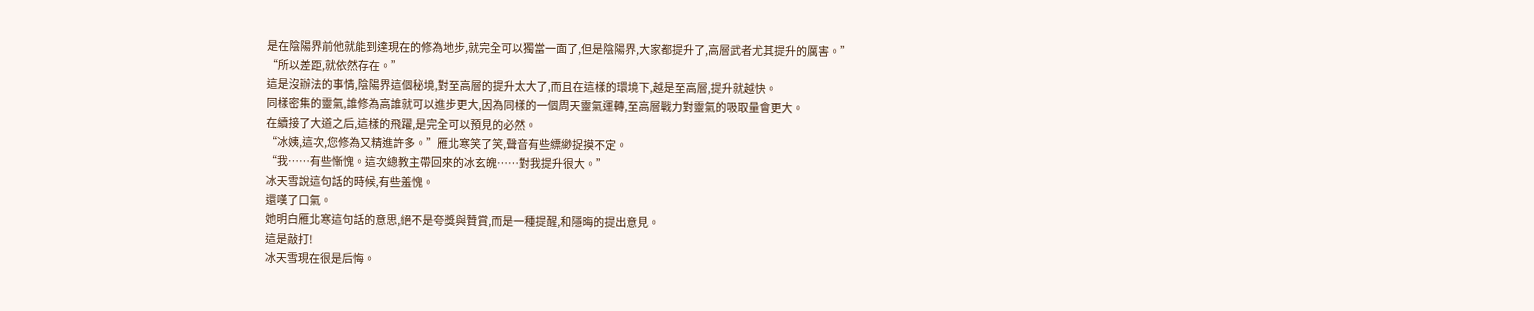是在陰陽界前他就能到達現在的修為地步,就完全可以獨當一面了,但是陰陽界,大家都提升了,高層武者尤其提升的厲害。”
“所以差距,就依然存在。”
這是沒辦法的事情,陰陽界這個秘境,對至高層的提升太大了,而且在這樣的環境下,越是至高層,提升就越快。
同樣密集的靈氣,誰修為高誰就可以進步更大,因為同樣的一個周天靈氣運轉,至高層戰力對靈氣的吸取量會更大。
在續接了大道之后,這樣的飛躍,是完全可以預見的必然。
“冰姨,這次,您修為又精進許多。”雁北寒笑了笑,聲音有些縹緲捉摸不定。
“我……有些慚愧。這次總教主帶回來的冰玄魄……對我提升很大。”
冰天雪說這句話的時候,有些羞愧。
還嘆了口氣。
她明白雁北寒這句話的意思,絕不是夸獎與贊賞,而是一種提醒,和隱晦的提出意見。
這是敲打!
冰天雪現在很是后悔。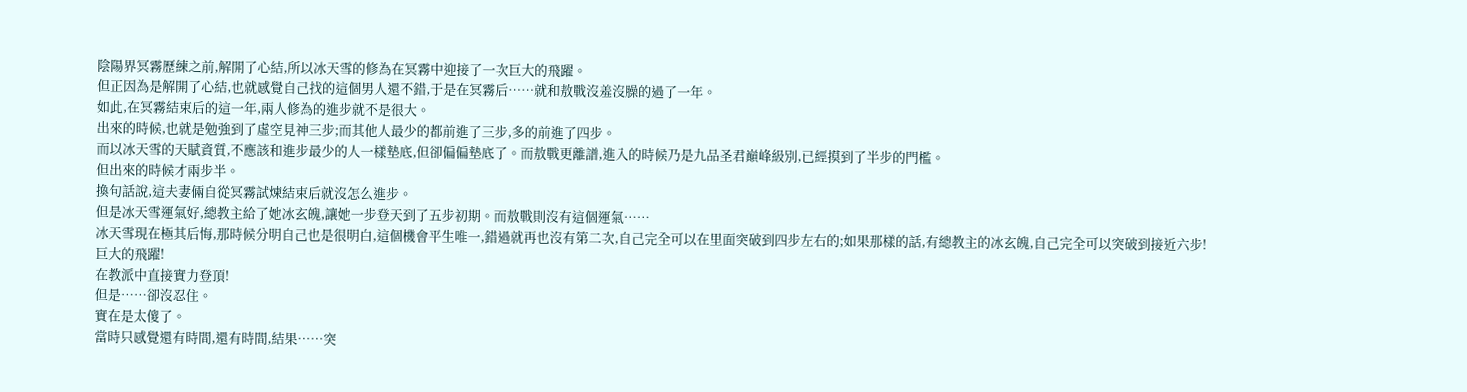陰陽界冥霧歷練之前,解開了心結,所以冰天雪的修為在冥霧中迎接了一次巨大的飛躍。
但正因為是解開了心結,也就感覺自己找的這個男人還不錯,于是在冥霧后……就和敖戰沒羞沒臊的過了一年。
如此,在冥霧結束后的這一年,兩人修為的進步就不是很大。
出來的時候,也就是勉強到了虛空見神三步;而其他人最少的都前進了三步,多的前進了四步。
而以冰天雪的天賦資質,不應該和進步最少的人一樣墊底,但卻偏偏墊底了。而敖戰更離譜,進入的時候乃是九品圣君巔峰級別,已經摸到了半步的門檻。
但出來的時候才兩步半。
換句話說,這夫妻倆自從冥霧試煉結束后就沒怎么進步。
但是冰天雪運氣好,總教主給了她冰玄魄,讓她一步登天到了五步初期。而敖戰則沒有這個運氣……
冰天雪現在極其后悔,那時候分明自己也是很明白,這個機會平生唯一,錯過就再也沒有第二次,自己完全可以在里面突破到四步左右的;如果那樣的話,有總教主的冰玄魄,自己完全可以突破到接近六步!
巨大的飛躍!
在教派中直接實力登頂!
但是……卻沒忍住。
實在是太傻了。
當時只感覺還有時間,還有時間,結果……突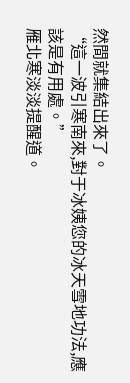然間就集結出來了。
“這一波引寒南來,對于冰姨您的冰天雪地功法,應該是有用處。”
雁北寒淡淡提醒道。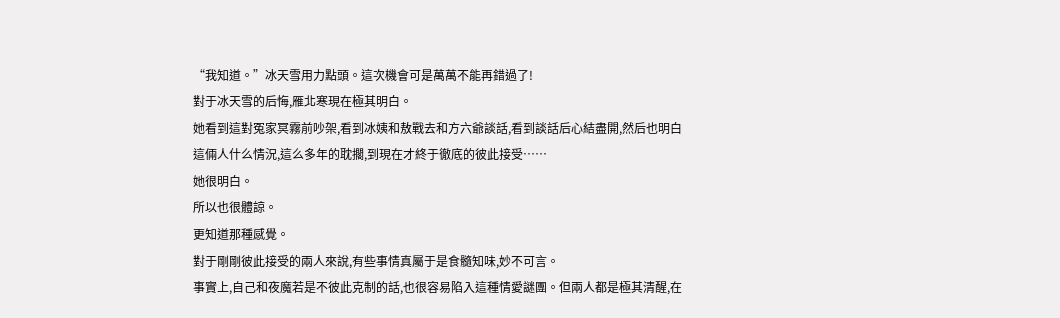“我知道。”冰天雪用力點頭。這次機會可是萬萬不能再錯過了!
對于冰天雪的后悔,雁北寒現在極其明白。
她看到這對冤家冥霧前吵架,看到冰姨和敖戰去和方六爺談話,看到談話后心結盡開,然后也明白這倆人什么情況,這么多年的耽擱,到現在才終于徹底的彼此接受……
她很明白。
所以也很體諒。
更知道那種感覺。
對于剛剛彼此接受的兩人來說,有些事情真屬于是食髓知味,妙不可言。
事實上,自己和夜魔若是不彼此克制的話,也很容易陷入這種情愛謎團。但兩人都是極其清醒,在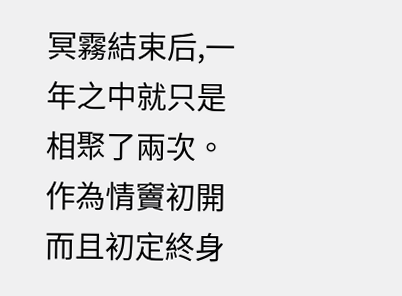冥霧結束后,一年之中就只是相聚了兩次。
作為情竇初開而且初定終身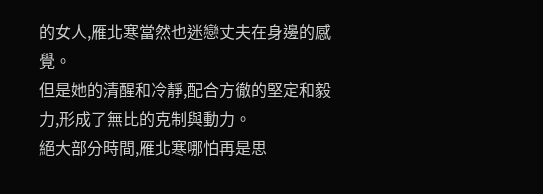的女人,雁北寒當然也迷戀丈夫在身邊的感覺。
但是她的清醒和冷靜,配合方徹的堅定和毅力,形成了無比的克制與動力。
絕大部分時間,雁北寒哪怕再是思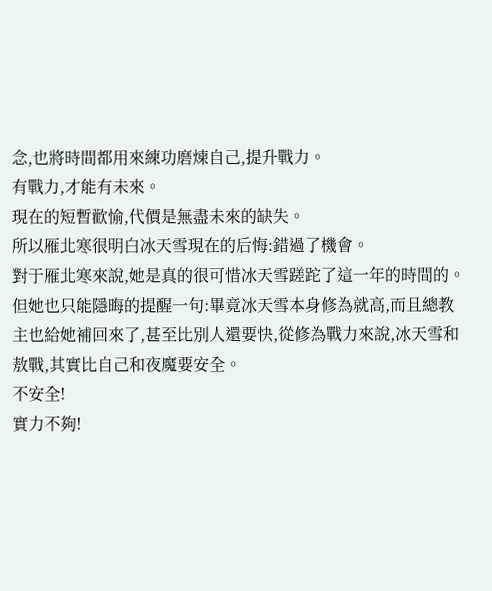念,也將時間都用來練功磨煉自己,提升戰力。
有戰力,才能有未來。
現在的短暫歡愉,代價是無盡未來的缺失。
所以雁北寒很明白冰天雪現在的后悔:錯過了機會。
對于雁北寒來說,她是真的很可惜冰天雪蹉跎了這一年的時間的。
但她也只能隱晦的提醒一句:畢竟冰天雪本身修為就高,而且總教主也給她補回來了,甚至比別人還要快,從修為戰力來說,冰天雪和敖戰,其實比自己和夜魔要安全。
不安全!
實力不夠!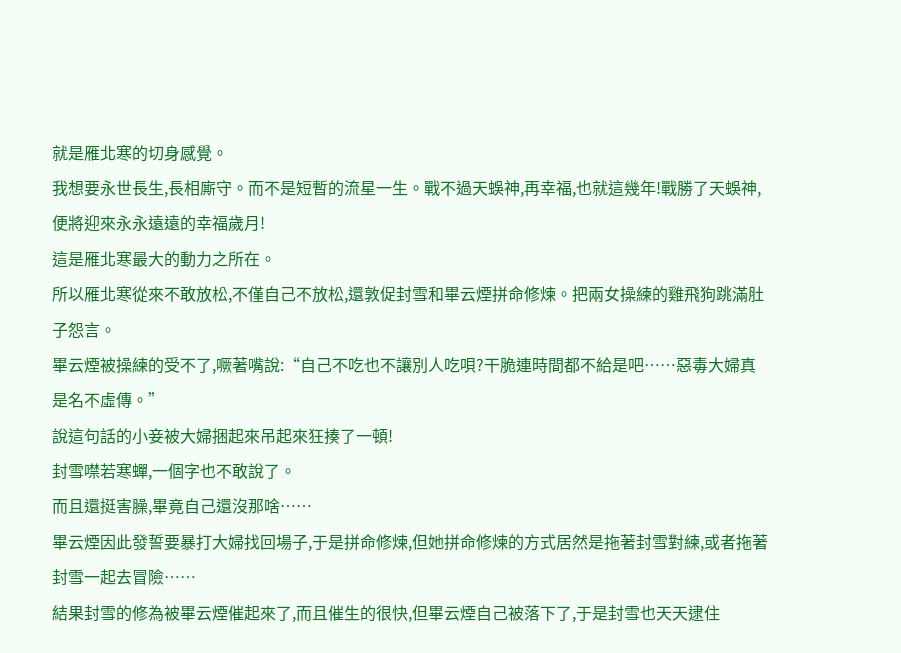就是雁北寒的切身感覺。
我想要永世長生,長相廝守。而不是短暫的流星一生。戰不過天蜈神,再幸福,也就這幾年!戰勝了天蜈神,便將迎來永永遠遠的幸福歲月!
這是雁北寒最大的動力之所在。
所以雁北寒從來不敢放松,不僅自己不放松,還敦促封雪和畢云煙拼命修煉。把兩女操練的雞飛狗跳滿肚子怨言。
畢云煙被操練的受不了,噘著嘴說:“自己不吃也不讓別人吃唄?干脆連時間都不給是吧……惡毒大婦真是名不虛傳。”
說這句話的小妾被大婦捆起來吊起來狂揍了一頓!
封雪噤若寒蟬,一個字也不敢說了。
而且還挺害臊,畢竟自己還沒那啥……
畢云煙因此發誓要暴打大婦找回場子,于是拼命修煉,但她拼命修煉的方式居然是拖著封雪對練,或者拖著封雪一起去冒險……
結果封雪的修為被畢云煙催起來了,而且催生的很快,但畢云煙自己被落下了,于是封雪也天天逮住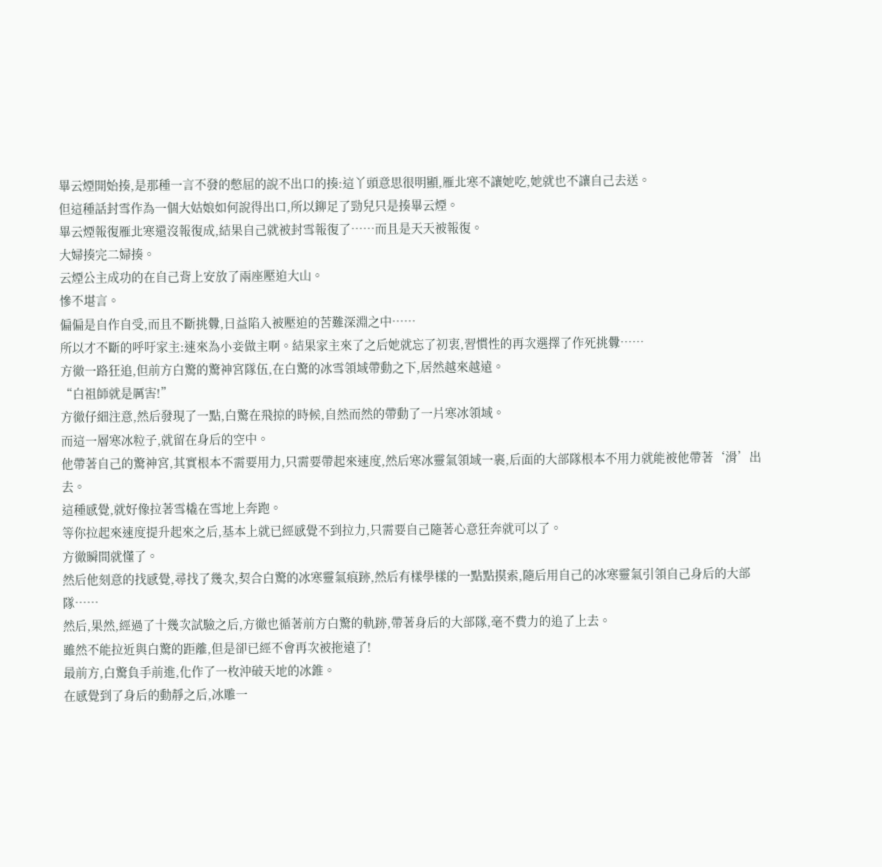畢云煙開始揍,是那種一言不發的憋屈的說不出口的揍:這丫頭意思很明顯,雁北寒不讓她吃,她就也不讓自己去送。
但這種話封雪作為一個大姑娘如何說得出口,所以鉚足了勁兒只是揍畢云煙。
畢云煙報復雁北寒還沒報復成,結果自己就被封雪報復了……而且是天天被報復。
大婦揍完二婦揍。
云煙公主成功的在自己背上安放了兩座壓迫大山。
慘不堪言。
偏偏是自作自受,而且不斷挑釁,日益陷入被壓迫的苦難深淵之中……
所以才不斷的呼吁家主:速來為小妾做主啊。結果家主來了之后她就忘了初衷,習慣性的再次選擇了作死挑釁……
方徹一路狂追,但前方白驚的驚神宮隊伍,在白驚的冰雪領域帶動之下,居然越來越遠。
“白祖師就是厲害!”
方徹仔細注意,然后發現了一點,白驚在飛掠的時候,自然而然的帶動了一片寒冰領域。
而這一層寒冰粒子,就留在身后的空中。
他帶著自己的驚神宮,其實根本不需要用力,只需要帶起來速度,然后寒冰靈氣領域一裹,后面的大部隊根本不用力就能被他帶著‘滑’出去。
這種感覺,就好像拉著雪橇在雪地上奔跑。
等你拉起來速度提升起來之后,基本上就已經感覺不到拉力,只需要自己隨著心意狂奔就可以了。
方徹瞬間就懂了。
然后他刻意的找感覺,尋找了幾次,契合白驚的冰寒靈氣痕跡,然后有樣學樣的一點點摸索,隨后用自己的冰寒靈氣引領自己身后的大部隊……
然后,果然,經過了十幾次試驗之后,方徹也循著前方白驚的軌跡,帶著身后的大部隊,毫不費力的追了上去。
雖然不能拉近與白驚的距離,但是卻已經不會再次被拖遠了!
最前方,白驚負手前進,化作了一枚沖破天地的冰錐。
在感覺到了身后的動靜之后,冰雕一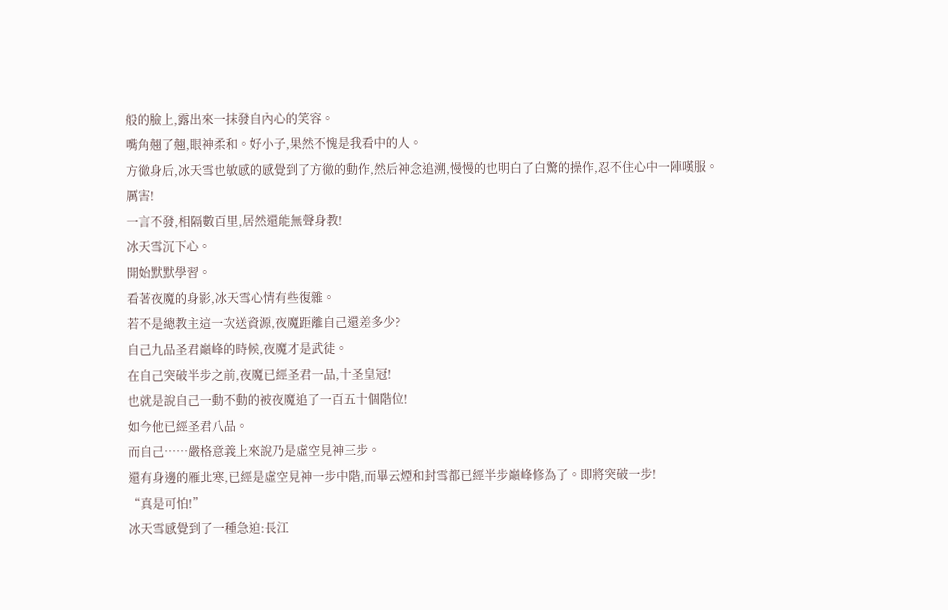般的臉上,露出來一抹發自內心的笑容。
嘴角翹了翹,眼神柔和。好小子,果然不愧是我看中的人。
方徹身后,冰天雪也敏感的感覺到了方徹的動作,然后神念追溯,慢慢的也明白了白驚的操作,忍不住心中一陣嘆服。
厲害!
一言不發,相隔數百里,居然還能無聲身教!
冰天雪沉下心。
開始默默學習。
看著夜魔的身影,冰天雪心情有些復雜。
若不是總教主這一次送資源,夜魔距離自己還差多少?
自己九品圣君巔峰的時候,夜魔才是武徒。
在自己突破半步之前,夜魔已經圣君一品,十圣皇冠!
也就是說自己一動不動的被夜魔追了一百五十個階位!
如今他已經圣君八品。
而自己……嚴格意義上來說乃是虛空見神三步。
還有身邊的雁北寒,已經是虛空見神一步中階,而畢云煙和封雪都已經半步巔峰修為了。即將突破一步!
“真是可怕!”
冰天雪感覺到了一種急迫:長江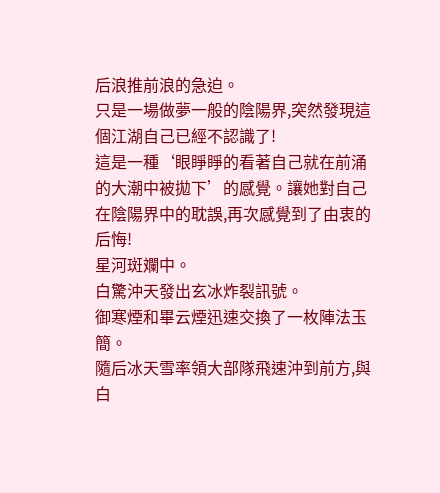后浪推前浪的急迫。
只是一場做夢一般的陰陽界,突然發現這個江湖自己已經不認識了!
這是一種‘眼睜睜的看著自己就在前涌的大潮中被拋下’的感覺。讓她對自己在陰陽界中的耽誤,再次感覺到了由衷的后悔!
星河斑斕中。
白驚沖天發出玄冰炸裂訊號。
御寒煙和畢云煙迅速交換了一枚陣法玉簡。
隨后冰天雪率領大部隊飛速沖到前方,與白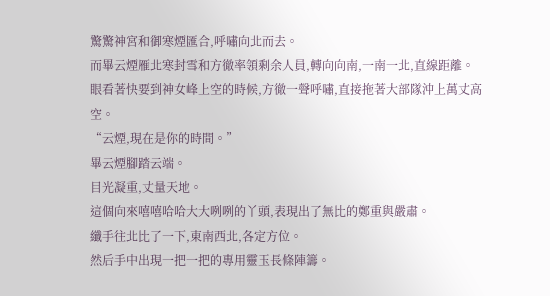驚驚神宮和御寒煙匯合,呼嘯向北而去。
而畢云煙雁北寒封雪和方徹率領剩余人員,轉向向南,一南一北,直線距離。
眼看著快要到神女峰上空的時候,方徹一聲呼嘯,直接拖著大部隊沖上萬丈高空。
“云煙,現在是你的時間。”
畢云煙腳踏云端。
目光凝重,丈量天地。
這個向來嘻嘻哈哈大大咧咧的丫頭,表現出了無比的鄭重與嚴肅。
纖手往北比了一下,東南西北,各定方位。
然后手中出現一把一把的專用靈玉長條陣籌。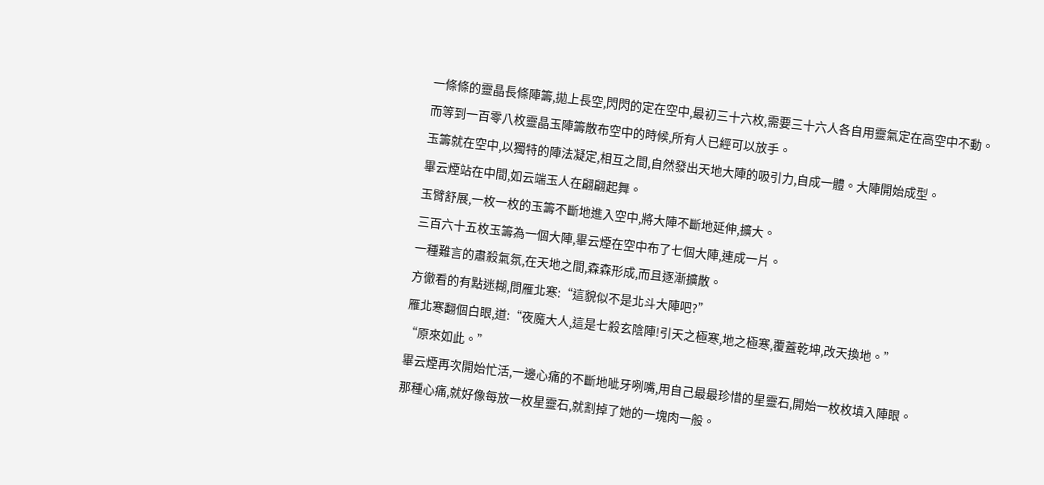一條條的靈晶長條陣籌,拋上長空,閃閃的定在空中,最初三十六枚,需要三十六人各自用靈氣定在高空中不動。
而等到一百零八枚靈晶玉陣籌散布空中的時候,所有人已經可以放手。
玉籌就在空中,以獨特的陣法凝定,相互之間,自然發出天地大陣的吸引力,自成一體。大陣開始成型。
畢云煙站在中間,如云端玉人在翩翩起舞。
玉臂舒展,一枚一枚的玉籌不斷地進入空中,將大陣不斷地延伸,擴大。
三百六十五枚玉籌為一個大陣,畢云煙在空中布了七個大陣,連成一片。
一種難言的肅殺氣氛,在天地之間,森森形成,而且逐漸擴散。
方徹看的有點迷糊,問雁北寒:“這貌似不是北斗大陣吧?”
雁北寒翻個白眼,道:“夜魔大人,這是七殺玄陰陣!引天之極寒,地之極寒,覆蓋乾坤,改天換地。”
“原來如此。”
畢云煙再次開始忙活,一邊心痛的不斷地呲牙咧嘴,用自己最最珍惜的星靈石,開始一枚枚填入陣眼。
那種心痛,就好像每放一枚星靈石,就割掉了她的一塊肉一般。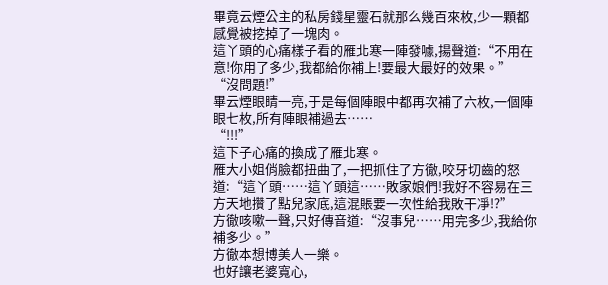畢竟云煙公主的私房錢星靈石就那么幾百來枚,少一顆都感覺被挖掉了一塊肉。
這丫頭的心痛樣子看的雁北寒一陣發噱,揚聲道:“不用在意!你用了多少,我都給你補上!要最大最好的效果。”
“沒問題!”
畢云煙眼睛一亮,于是每個陣眼中都再次補了六枚,一個陣眼七枚,所有陣眼補過去……
“!!!”
這下子心痛的換成了雁北寒。
雁大小姐俏臉都扭曲了,一把抓住了方徹,咬牙切齒的怒道:“這丫頭……這丫頭這……敗家娘們!我好不容易在三方天地攢了點兒家底,這混賬要一次性給我敗干凈!?”
方徹咳嗽一聲,只好傳音道:“沒事兒……用完多少,我給你補多少。”
方徹本想博美人一樂。
也好讓老婆寬心,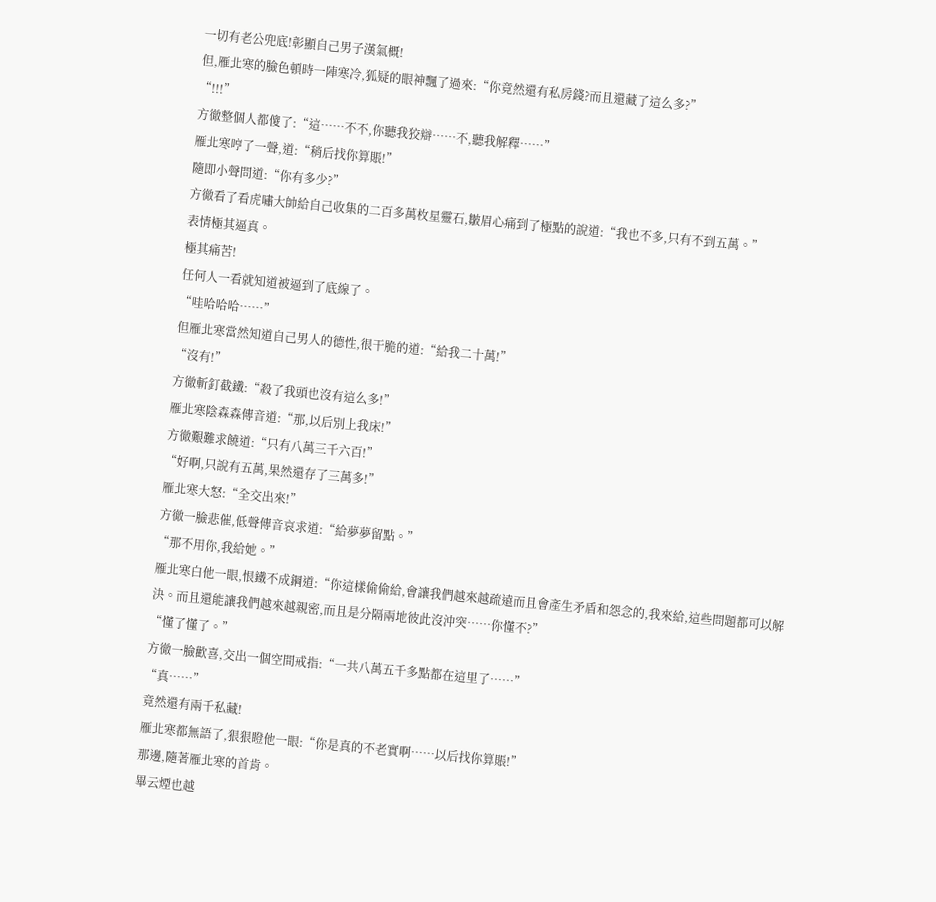一切有老公兜底!彰顯自己男子漢氣概!
但,雁北寒的臉色頓時一陣寒冷,狐疑的眼神飄了過來:“你竟然還有私房錢?而且還藏了這么多?”
“!!!”
方徹整個人都傻了:“這……不不,你聽我狡辯……不,聽我解釋……”
雁北寒哼了一聲,道:“稍后找你算賬!”
隨即小聲問道:“你有多少?”
方徹看了看虎嘯大帥給自己收集的二百多萬枚星靈石,皺眉心痛到了極點的說道:“我也不多,只有不到五萬。”
表情極其逼真。
極其痛苦!
任何人一看就知道被逼到了底線了。
“哇哈哈哈……”
但雁北寒當然知道自己男人的德性,很干脆的道:“給我二十萬!”
“沒有!”
方徹斬釘截鐵:“殺了我頭也沒有這么多!”
雁北寒陰森森傳音道:“那,以后別上我床!”
方徹艱難求饒道:“只有八萬三千六百!”
“好啊,只說有五萬,果然還存了三萬多!”
雁北寒大怒:“全交出來!”
方徹一臉悲催,低聲傳音哀求道:“給夢夢留點。”
“那不用你,我給她。”
雁北寒白他一眼,恨鐵不成鋼道:“你這樣偷偷給,會讓我們越來越疏遠而且會產生矛盾和怨念的,我來給,這些問題都可以解決。而且還能讓我們越來越親密,而且是分隔兩地彼此沒沖突……你懂不?”
“懂了懂了。”
方徹一臉歡喜,交出一個空間戒指:“一共八萬五千多點都在這里了……”
“真……”
竟然還有兩千私藏!
雁北寒都無語了,狠狠瞪他一眼:“你是真的不老實啊……以后找你算賬!”
那邊,隨著雁北寒的首肯。
畢云煙也越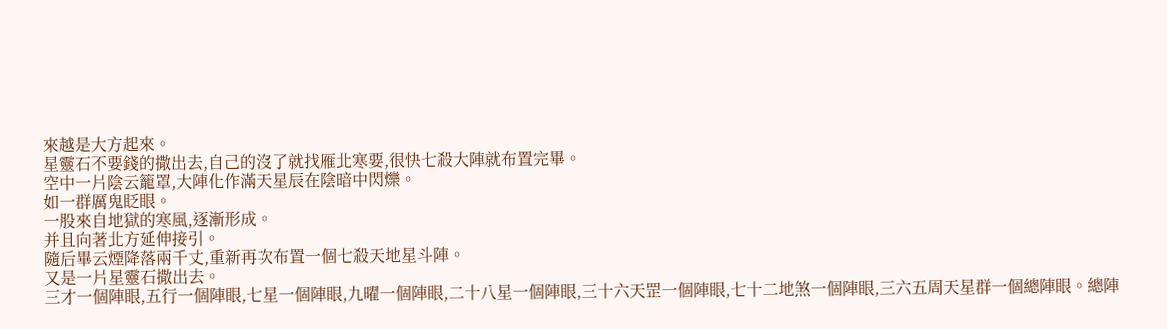來越是大方起來。
星靈石不要錢的撒出去,自己的沒了就找雁北寒要,很快七殺大陣就布置完畢。
空中一片陰云籠罩,大陣化作滿天星辰在陰暗中閃爍。
如一群厲鬼眨眼。
一股來自地獄的寒風,逐漸形成。
并且向著北方延伸接引。
隨后畢云煙降落兩千丈,重新再次布置一個七殺天地星斗陣。
又是一片星靈石撒出去。
三才一個陣眼,五行一個陣眼,七星一個陣眼,九曜一個陣眼,二十八星一個陣眼,三十六天罡一個陣眼,七十二地煞一個陣眼,三六五周天星群一個總陣眼。總陣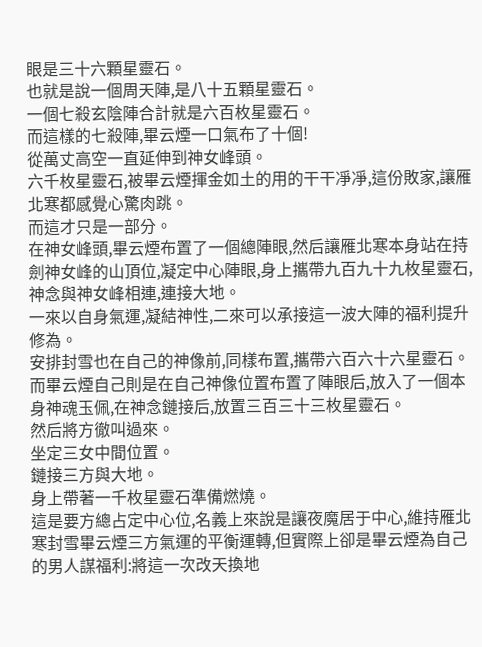眼是三十六顆星靈石。
也就是說一個周天陣,是八十五顆星靈石。
一個七殺玄陰陣合計就是六百枚星靈石。
而這樣的七殺陣,畢云煙一口氣布了十個!
從萬丈高空一直延伸到神女峰頭。
六千枚星靈石,被畢云煙揮金如土的用的干干凈凈,這份敗家,讓雁北寒都感覺心驚肉跳。
而這才只是一部分。
在神女峰頭,畢云煙布置了一個總陣眼,然后讓雁北寒本身站在持劍神女峰的山頂位,凝定中心陣眼,身上攜帶九百九十九枚星靈石,神念與神女峰相連,連接大地。
一來以自身氣運,凝結神性,二來可以承接這一波大陣的福利提升修為。
安排封雪也在自己的神像前,同樣布置,攜帶六百六十六星靈石。
而畢云煙自己則是在自己神像位置布置了陣眼后,放入了一個本身神魂玉佩,在神念鏈接后,放置三百三十三枚星靈石。
然后將方徹叫過來。
坐定三女中間位置。
鏈接三方與大地。
身上帶著一千枚星靈石準備燃燒。
這是要方總占定中心位,名義上來說是讓夜魔居于中心,維持雁北寒封雪畢云煙三方氣運的平衡運轉,但實際上卻是畢云煙為自己的男人謀福利:將這一次改天換地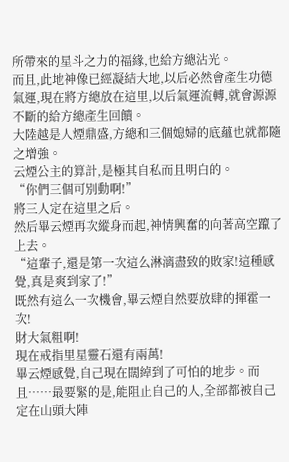所帶來的星斗之力的福緣,也給方總沾光。
而且,此地神像已經凝結大地,以后必然會產生功德氣運,現在將方總放在這里,以后氣運流轉,就會源源不斷的給方總產生回饋。
大陸越是人煙鼎盛,方總和三個媳婦的底蘊也就都隨之增強。
云煙公主的算計,是極其自私而且明白的。
“你們三個可別動啊!”
將三人定在這里之后。
然后畢云煙再次縱身而起,神情興奮的向著高空躥了上去。
“這輩子,還是第一次這么淋漓盡致的敗家!這種感覺,真是爽到家了!”
既然有這么一次機會,畢云煙自然要放肆的揮霍一次!
財大氣粗啊!
現在戒指里星靈石還有兩萬!
畢云煙感覺,自己現在闊綽到了可怕的地步。而且……最要緊的是,能阻止自己的人,全部都被自己定在山頭大陣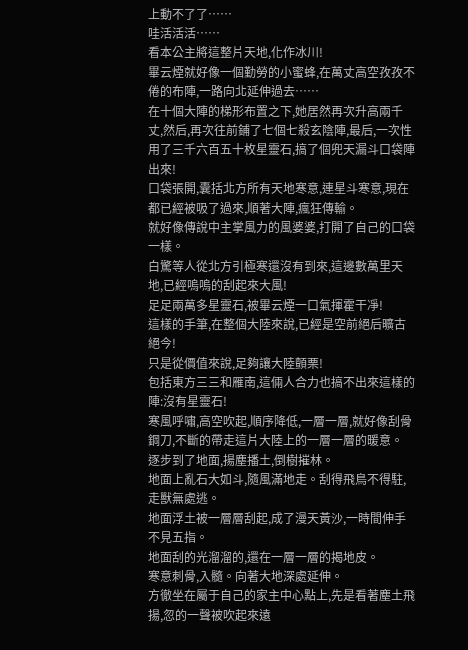上動不了了……
哇活活活……
看本公主將這整片天地,化作冰川!
畢云煙就好像一個勤勞的小蜜蜂,在萬丈高空孜孜不倦的布陣,一路向北延伸過去……
在十個大陣的梯形布置之下,她居然再次升高兩千丈,然后,再次往前鋪了七個七殺玄陰陣,最后,一次性用了三千六百五十枚星靈石,搞了個兜天漏斗口袋陣出來!
口袋張開,囊括北方所有天地寒意,連星斗寒意,現在都已經被吸了過來,順著大陣,瘋狂傳輸。
就好像傳說中主掌風力的風婆婆,打開了自己的口袋一樣。
白驚等人從北方引極寒還沒有到來,這邊數萬里天地,已經嗚嗚的刮起來大風!
足足兩萬多星靈石,被畢云煙一口氣揮霍干凈!
這樣的手筆,在整個大陸來說,已經是空前絕后曠古絕今!
只是從價值來說,足夠讓大陸顫栗!
包括東方三三和雁南,這倆人合力也搞不出來這樣的陣:沒有星靈石!
寒風呼嘯,高空吹起,順序降低,一層一層,就好像刮骨鋼刀,不斷的帶走這片大陸上的一層一層的暖意。
逐步到了地面,揚塵播土,倒樹摧林。
地面上亂石大如斗,隨風滿地走。刮得飛鳥不得駐,走獸無處逃。
地面浮土被一層層刮起,成了漫天黃沙,一時間伸手不見五指。
地面刮的光溜溜的,還在一層一層的揭地皮。
寒意刺骨,入髓。向著大地深處延伸。
方徹坐在屬于自己的家主中心點上,先是看著塵土飛揚,忽的一聲被吹起來遠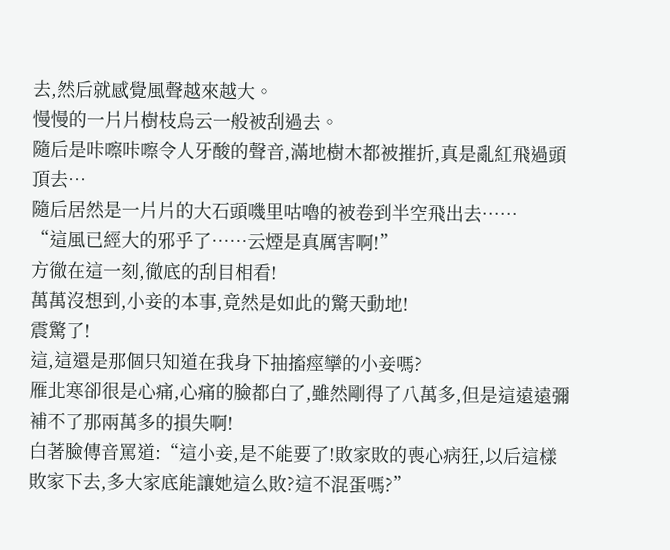去,然后就感覺風聲越來越大。
慢慢的一片片樹枝烏云一般被刮過去。
隨后是咔嚓咔嚓令人牙酸的聲音,滿地樹木都被摧折,真是亂紅飛過頭頂去…
隨后居然是一片片的大石頭嘰里咕嚕的被卷到半空飛出去……
“這風已經大的邪乎了……云煙是真厲害啊!”
方徹在這一刻,徹底的刮目相看!
萬萬沒想到,小妾的本事,竟然是如此的驚天動地!
震驚了!
這,這還是那個只知道在我身下抽搐痙攣的小妾嗎?
雁北寒卻很是心痛,心痛的臉都白了,雖然剛得了八萬多,但是這遠遠彌補不了那兩萬多的損失啊!
白著臉傳音罵道:“這小妾,是不能要了!敗家敗的喪心病狂,以后這樣敗家下去,多大家底能讓她這么敗?這不混蛋嗎?”